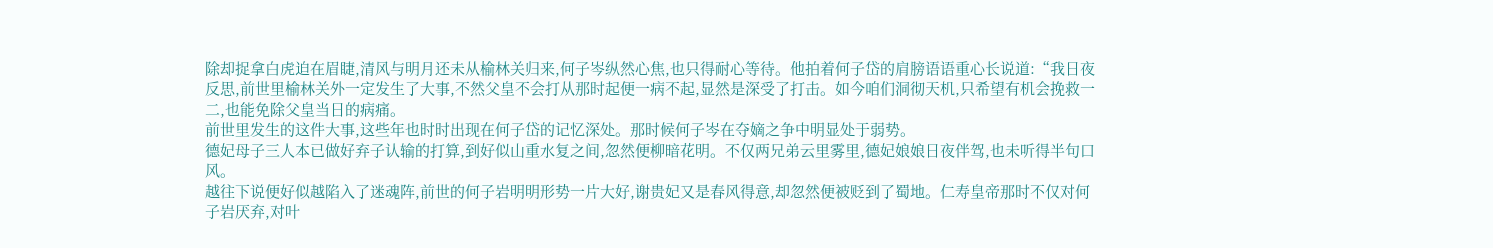除却捉拿白虎迫在眉睫,清风与明月还未从榆林关归来,何子岑纵然心焦,也只得耐心等待。他拍着何子岱的肩膀语语重心长说道:“我日夜反思,前世里榆林关外一定发生了大事,不然父皇不会打从那时起便一病不起,显然是深受了打击。如今咱们洞彻天机,只希望有机会挽救一二,也能免除父皇当日的病痛。
前世里发生的这件大事,这些年也时时出现在何子岱的记忆深处。那时候何子岑在夺嫡之争中明显处于弱势。
德妃母子三人本已做好弃子认输的打算,到好似山重水复之间,忽然便柳暗花明。不仅两兄弟云里雾里,德妃娘娘日夜伴驾,也未听得半句口风。
越往下说便好似越陷入了迷魂阵,前世的何子岩明明形势一片大好,谢贵妃又是春风得意,却忽然便被贬到了蜀地。仁寿皇帝那时不仅对何子岩厌弃,对叶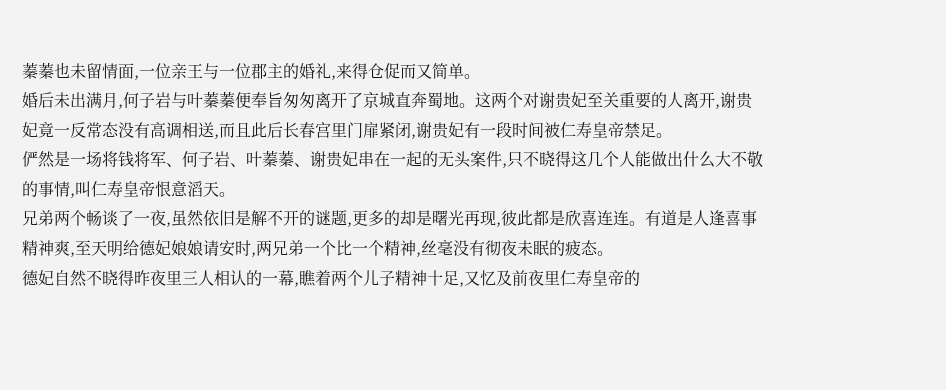蓁蓁也未留情面,一位亲王与一位郡主的婚礼,来得仓促而又简单。
婚后未出满月,何子岩与叶蓁蓁便奉旨匆匆离开了京城直奔蜀地。这两个对谢贵妃至关重要的人离开,谢贵妃竟一反常态没有高调相送,而且此后长春宫里门扉紧闭,谢贵妃有一段时间被仁寿皇帝禁足。
俨然是一场将钱将军、何子岩、叶蓁蓁、谢贵妃串在一起的无头案件,只不晓得这几个人能做出什么大不敬的事情,叫仁寿皇帝恨意滔天。
兄弟两个畅谈了一夜,虽然依旧是解不开的谜题,更多的却是曙光再现,彼此都是欣喜连连。有道是人逢喜事精神爽,至天明给德妃娘娘请安时,两兄弟一个比一个精神,丝毫没有彻夜未眠的疲态。
德妃自然不晓得昨夜里三人相认的一幕,瞧着两个儿子精神十足,又忆及前夜里仁寿皇帝的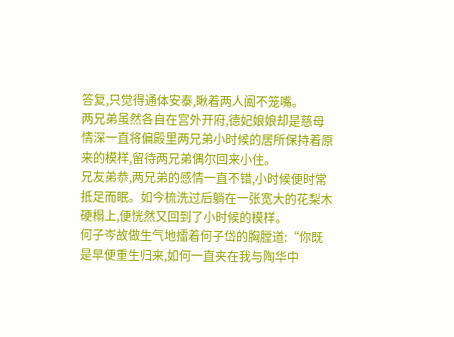答复,只觉得通体安泰,瞅着两人阖不笼嘴。
两兄弟虽然各自在宫外开府,德妃娘娘却是慈母情深一直将偏殿里两兄弟小时候的居所保持着原来的模样,留待两兄弟偶尔回来小住。
兄友弟恭,两兄弟的感情一直不错,小时候便时常抵足而眠。如今梳洗过后躺在一张宽大的花梨木硬榻上,便恍然又回到了小时候的模样。
何子岑故做生气地擂着何子岱的胸膛道:“你既是早便重生归来,如何一直夹在我与陶华中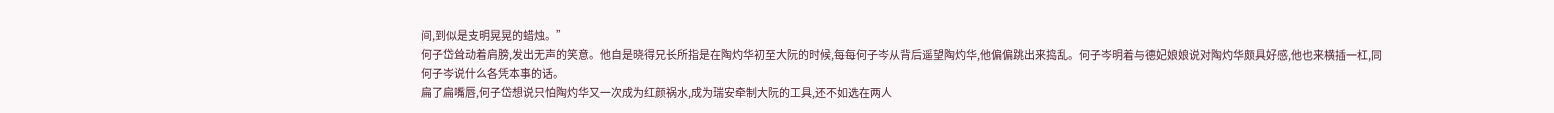间,到似是支明晃晃的蜡烛。”
何子岱耸动着肩膀,发出无声的笑意。他自是晓得兄长所指是在陶灼华初至大阮的时候,每每何子岑从背后遥望陶灼华,他偏偏跳出来捣乱。何子岑明着与德妃娘娘说对陶灼华颇具好感,他也来横插一杠,同何子岑说什么各凭本事的话。
扁了扁嘴唇,何子岱想说只怕陶灼华又一次成为红颜祸水,成为瑞安牵制大阮的工具,还不如选在两人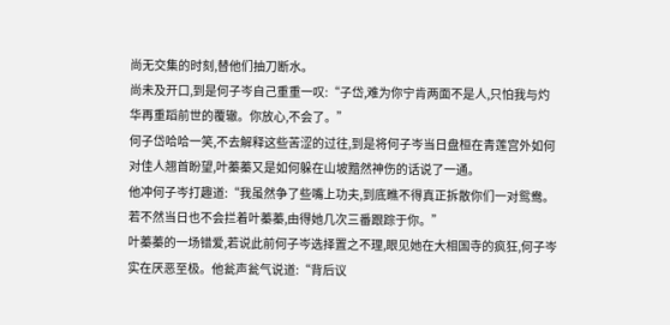尚无交集的时刻,替他们抽刀断水。
尚未及开口,到是何子岑自己重重一叹:“子岱,难为你宁肯两面不是人,只怕我与灼华再重蹈前世的覆辙。你放心,不会了。”
何子岱哈哈一笑,不去解释这些苦涩的过往,到是将何子岑当日盘桓在青莲宫外如何对佳人翘首盼望,叶蓁蓁又是如何躲在山坡黯然神伤的话说了一通。
他冲何子岑打趣道:“我虽然争了些嘴上功夫,到底瞧不得真正拆散你们一对鸳鸯。若不然当日也不会拦着叶蓁蓁,由得她几次三番跟踪于你。”
叶蓁蓁的一场错爱,若说此前何子岑选择置之不理,眼见她在大相国寺的疯狂,何子岑实在厌恶至极。他瓮声瓮气说道:“背后议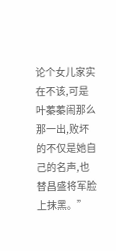论个女儿家实在不该,可是叶蓁蓁闹那么那一出,败坏的不仅是她自己的名声,也替昌盛将军脸上抹黑。”